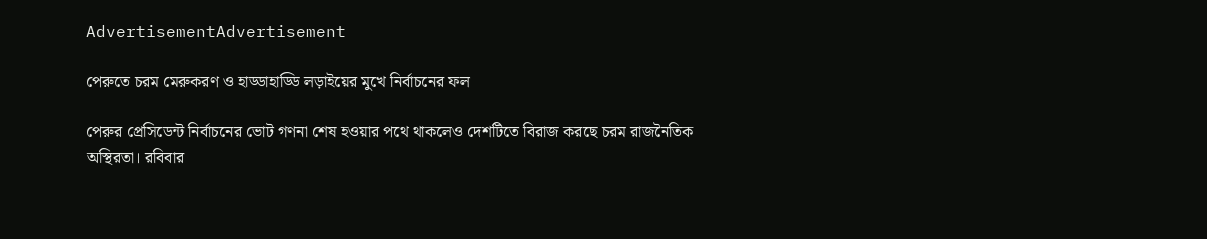AdvertisementAdvertisement

পেরুতে চরম মেরুকরণ ও হাড্ডাহাড্ডি লড়াইয়ের মুখে নির্বাচনের ফল

পেরুর প্রেসিডেন্ট নির্বাচনের ভোট গণনা শেষ হওয়ার পথে থাকলেও দেশটিতে বিরাজ করছে চরম রাজনৈতিক অস্থিরতা। রবিবার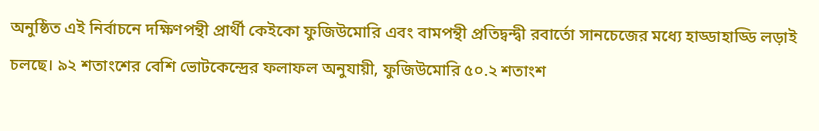অনুষ্ঠিত এই নির্বাচনে দক্ষিণপন্থী প্রার্থী কেইকো ফুজিউমোরি এবং বামপন্থী প্রতিদ্বন্দ্বী রবার্তো সানচেজের মধ্যে হাড্ডাহাড্ডি লড়াই চলছে। ৯২ শতাংশের বেশি ভোটকেন্দ্রের ফলাফল অনুযায়ী, ফুজিউমোরি ৫০.২ শতাংশ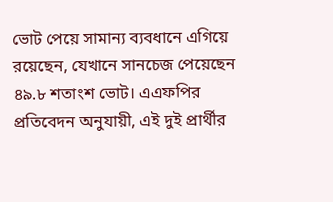ভোট পেয়ে সামান্য ব্যবধানে এগিয়ে রয়েছেন, যেখানে সানচেজ পেয়েছেন ৪৯.৮ শতাংশ ভোট। এএফপির প্রতিবেদন অনুযায়ী, এই দুই প্রার্থীর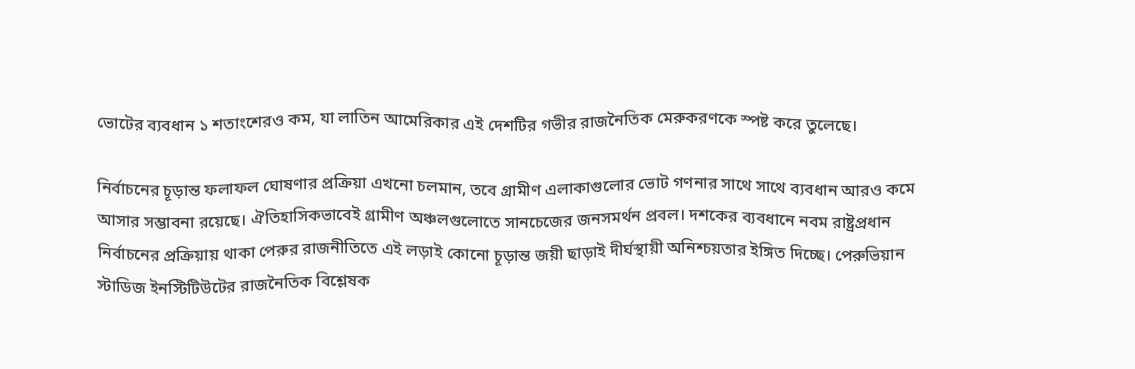ভোটের ব্যবধান ১ শতাংশেরও কম, যা লাতিন আমেরিকার এই দেশটির গভীর রাজনৈতিক মেরুকরণকে স্পষ্ট করে তুলেছে।

নির্বাচনের চূড়ান্ত ফলাফল ঘোষণার প্রক্রিয়া এখনো চলমান, তবে গ্রামীণ এলাকাগুলোর ভোট গণনার সাথে সাথে ব্যবধান আরও কমে আসার সম্ভাবনা রয়েছে। ঐতিহাসিকভাবেই গ্রামীণ অঞ্চলগুলোতে সানচেজের জনসমর্থন প্রবল। দশকের ব্যবধানে নবম রাষ্ট্রপ্রধান নির্বাচনের প্রক্রিয়ায় থাকা পেরুর রাজনীতিতে এই লড়াই কোনো চূড়ান্ত জয়ী ছাড়াই দীর্ঘস্থায়ী অনিশ্চয়তার ইঙ্গিত দিচ্ছে। পেরুভিয়ান স্টাডিজ ইনস্টিটিউটের রাজনৈতিক বিশ্লেষক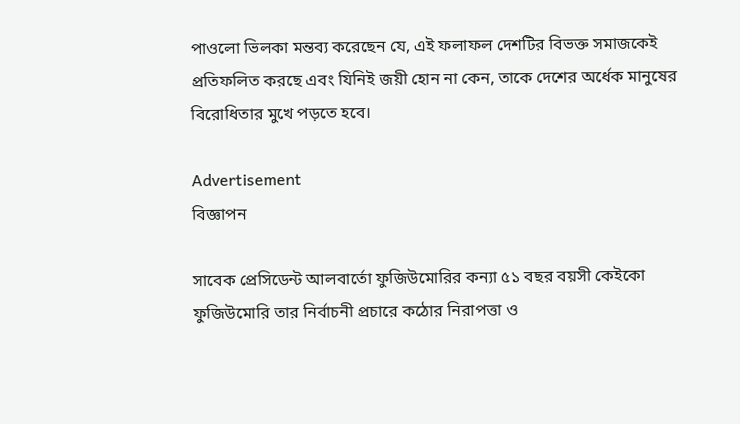পাওলো ভিলকা মন্তব্য করেছেন যে, এই ফলাফল দেশটির বিভক্ত সমাজকেই প্রতিফলিত করছে এবং যিনিই জয়ী হোন না কেন, তাকে দেশের অর্ধেক মানুষের বিরোধিতার মুখে পড়তে হবে।

Advertisement
বিজ্ঞাপন

সাবেক প্রেসিডেন্ট আলবার্তো ফুজিউমোরির কন্যা ৫১ বছর বয়সী কেইকো ফুজিউমোরি তার নির্বাচনী প্রচারে কঠোর নিরাপত্তা ও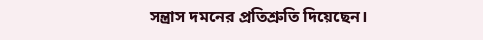সন্ত্রাস দমনের প্রতিশ্রুতি দিয়েছেন।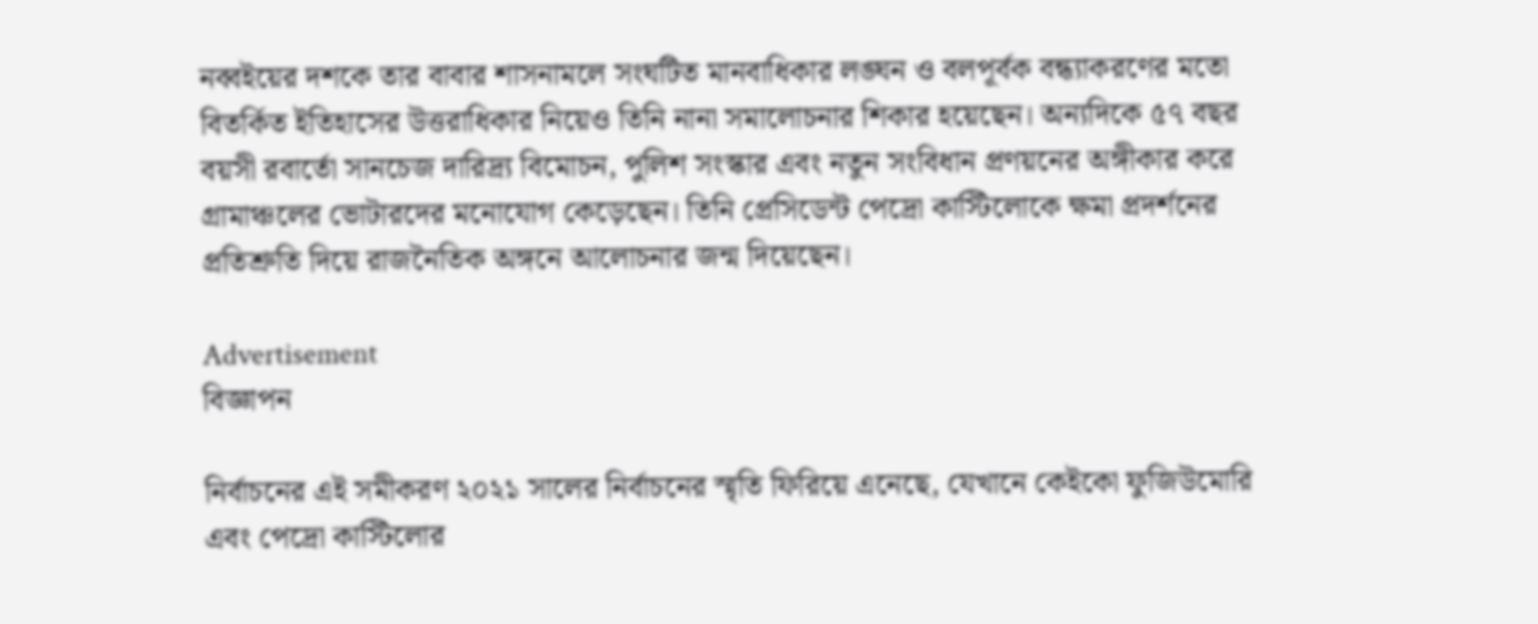নব্বইয়ের দশকে তার বাবার শাসনামলে সংঘটিত মানবাধিকার লঙ্ঘন ও বলপূর্বক বন্ধ্যাকরণের মতো বিতর্কিত ইতিহাসের উত্তরাধিকার নিয়েও তিনি নানা সমালোচনার শিকার হয়েছেন। অন্যদিকে ৫৭ বছর বয়সী রবার্তো সানচেজ দারিদ্র্য বিমোচন, পুলিশ সংস্কার এবং নতুন সংবিধান প্রণয়নের অঙ্গীকার করে গ্রামাঞ্চলের ভোটারদের মনোযোগ কেড়েছেন। তিনি প্রেসিডেন্ট পেদ্রো কাস্টিলোকে ক্ষমা প্রদর্শনের প্রতিশ্রুতি দিয়ে রাজনৈতিক অঙ্গনে আলোচনার জন্ম দিয়েছেন।

Advertisement
বিজ্ঞাপন

নির্বাচনের এই সমীকরণ ২০২১ সালের নির্বাচনের স্মৃতি ফিরিয়ে এনেছে, যেখানে কেইকো ফুজিউমোরি এবং পেদ্রো কাস্টিলোর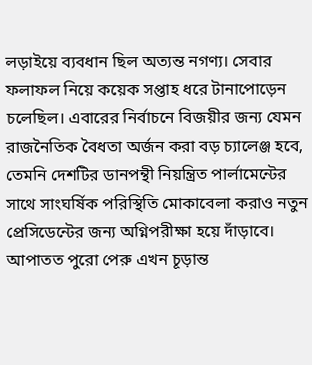লড়াইয়ে ব্যবধান ছিল অত্যন্ত নগণ্য। সেবার ফলাফল নিয়ে কয়েক সপ্তাহ ধরে টানাপোড়েন চলেছিল। এবারের নির্বাচনে বিজয়ীর জন্য যেমন রাজনৈতিক বৈধতা অর্জন করা বড় চ্যালেঞ্জ হবে, তেমনি দেশটির ডানপন্থী নিয়ন্ত্রিত পার্লামেন্টের সাথে সাংঘর্ষিক পরিস্থিতি মোকাবেলা করাও নতুন প্রেসিডেন্টের জন্য অগ্নিপরীক্ষা হয়ে দাঁড়াবে। আপাতত পুরো পেরু এখন চূড়ান্ত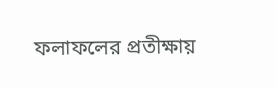ফলাফলের প্রতীক্ষায়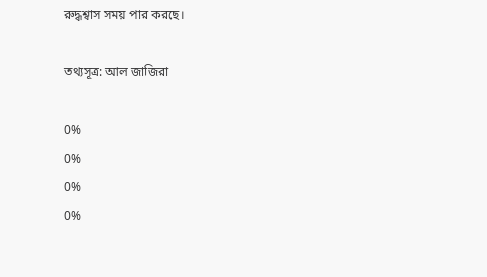রুদ্ধশ্বাস সময় পার করছে।

তথ্যসূত্র: আল জাজিরা

0%
0%
0%
0%